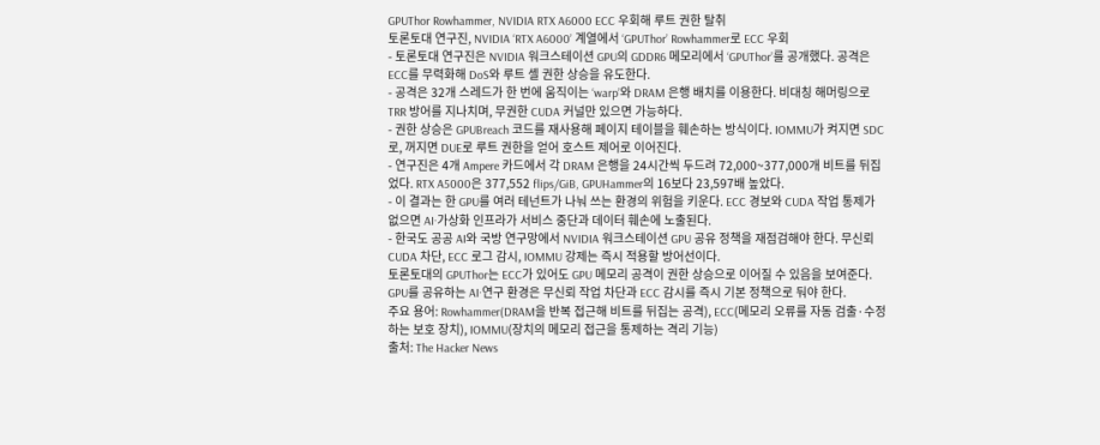GPUThor Rowhammer, NVIDIA RTX A6000 ECC 우회해 루트 권한 탈취
토론토대 연구진, NVIDIA ‘RTX A6000’ 계열에서 ‘GPUThor’ Rowhammer로 ECC 우회
- 토론토대 연구진은 NVIDIA 워크스테이션 GPU의 GDDR6 메모리에서 ‘GPUThor’를 공개했다. 공격은 ECC를 무력화해 DoS와 루트 셸 권한 상승을 유도한다.
- 공격은 32개 스레드가 한 번에 움직이는 ‘warp’와 DRAM 은행 배치를 이용한다. 비대칭 해머링으로 TRR 방어를 지나치며, 무권한 CUDA 커널만 있으면 가능하다.
- 권한 상승은 GPUBreach 코드를 재사용해 페이지 테이블을 훼손하는 방식이다. IOMMU가 켜지면 SDC로, 꺼지면 DUE로 루트 권한을 얻어 호스트 제어로 이어진다.
- 연구진은 4개 Ampere 카드에서 각 DRAM 은행을 24시간씩 두드려 72,000~377,000개 비트를 뒤집었다. RTX A5000은 377,552 flips/GiB, GPUHammer의 16보다 23,597배 높았다.
- 이 결과는 한 GPU를 여러 테넌트가 나눠 쓰는 환경의 위험을 키운다. ECC 경보와 CUDA 작업 통제가 없으면 AI·가상화 인프라가 서비스 중단과 데이터 훼손에 노출된다.
- 한국도 공공 AI와 국방 연구망에서 NVIDIA 워크스테이션 GPU 공유 정책을 재점검해야 한다. 무신뢰 CUDA 차단, ECC 로그 감시, IOMMU 강제는 즉시 적용할 방어선이다.
토론토대의 GPUThor는 ECC가 있어도 GPU 메모리 공격이 권한 상승으로 이어질 수 있음을 보여준다. GPU를 공유하는 AI·연구 환경은 무신뢰 작업 차단과 ECC 감시를 즉시 기본 정책으로 둬야 한다.
주요 용어: Rowhammer(DRAM을 반복 접근해 비트를 뒤집는 공격), ECC(메모리 오류를 자동 검출·수정하는 보호 장치), IOMMU(장치의 메모리 접근을 통제하는 격리 기능)
출처: The Hacker News